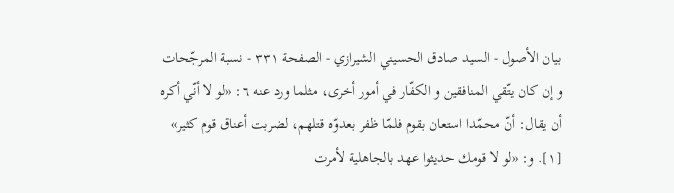بيان الأصول - السيد صادق الحسيني الشيرازي - الصفحة ٣٣١ - نسبة المرجّحات
و إن كان يتّقي المنافقين و الكفّار في أمور أخرى، مثلما ورد عنه ٦: «لو لا أنّي أكره أن يقال: أنّ محمّدا استعان بقوم فلمّا ظفر بعدوّه قتلهم، لضربت أعناق قوم كثير» [١]. و: «لو لا قومك حديثوا عهد بالجاهلية لأمرت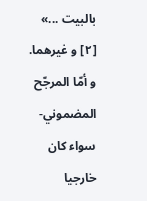بالبيت ...» [٢] و غيرهما.
و أمّا المرجّح المضموني- سواء كان خارجيا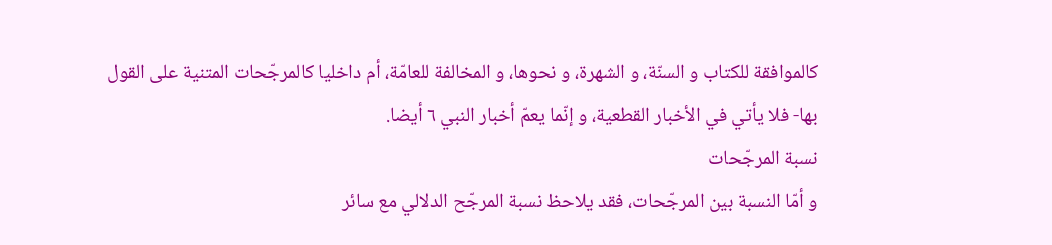كالموافقة للكتاب و السنّة، و الشهرة، و نحوها، و المخالفة للعامّة، أم داخليا كالمرجّحات المتنية على القول بها- فلا يأتي في الأخبار القطعية، و إنّما يعمّ أخبار النبي ٦ أيضا.
نسبة المرجّحات
و أمّا النسبة بين المرجّحات، فقد يلاحظ نسبة المرجّح الدلالي مع سائر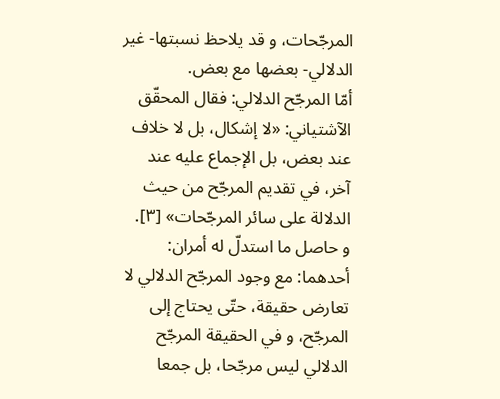المرجّحات، و قد يلاحظ نسبتها- غير الدلالي- بعضها مع بعض.
أمّا المرجّح الدلالي: فقال المحقّق الآشتياني: «لا إشكال، بل لا خلاف عند بعض، بل الإجماع عليه عند آخر، في تقديم المرجّح من حيث الدلالة على سائر المرجّحات» [٣].
و حاصل ما استدلّ له أمران:
أحدهما: مع وجود المرجّح الدلالي لا تعارض حقيقة، حتّى يحتاج إلى المرجّح، و في الحقيقة المرجّح الدلالي ليس مرجّحا، بل جمعا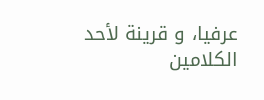عرفيا، و قرينة لأحد الكلامين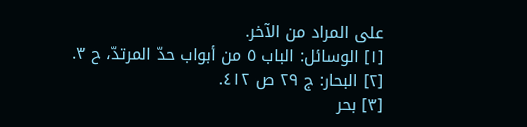على المراد من الآخر.
[١] الوسائل: الباب ٥ من أبواب حدّ المرتدّ، ح ٣.
[٢] البحار: ج ٢٩ ص ٤١٢.
[٣] بحر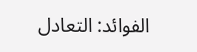الفوائد: التعادل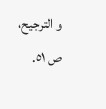و الترجيح، ص ٥١.